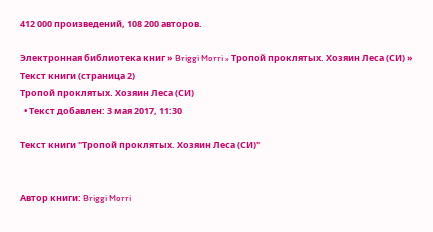412 000 произведений, 108 200 авторов.

Электронная библиотека книг » Briggi Morri » Тропой проклятых. Хозяин Леса (СИ) » Текст книги (страница 2)
Тропой проклятых. Хозяин Леса (СИ)
  • Текст добавлен: 3 мая 2017, 11:30

Текст книги "Тропой проклятых. Хозяин Леса (СИ)"


Автор книги: Briggi Morri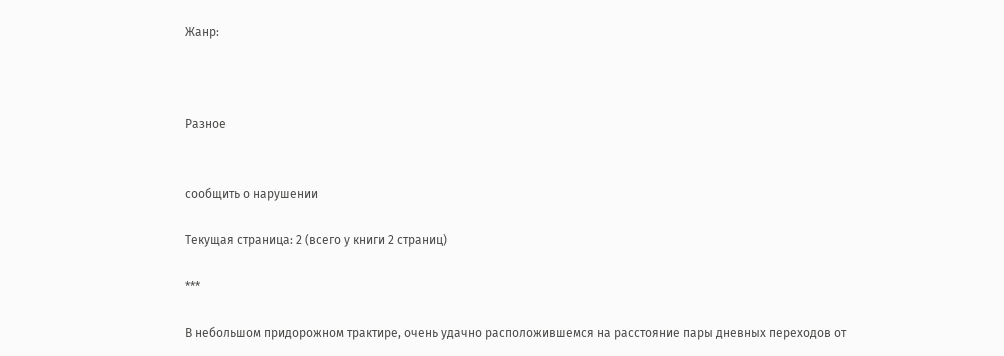Жанр:



Разное


сообщить о нарушении

Текущая страница: 2 (всего у книги 2 страниц)

***

В небольшом придорожном трактире, очень удачно расположившемся на расстояние пары дневных переходов от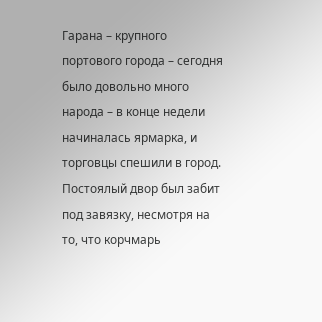Гарана – крупного портового города – сегодня было довольно много народа – в конце недели начиналась ярмарка, и торговцы спешили в город. Постоялый двор был забит под завязку, несмотря на то, что корчмарь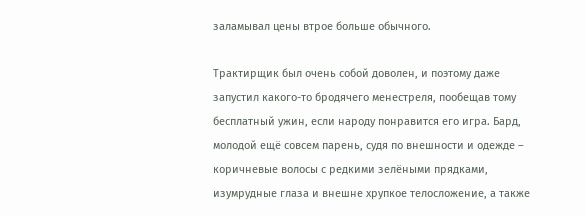заламывал цены втрое больше обычного.

Трактирщик был очень собой доволен, и поэтому даже запустил какого-то бродячего менестреля, пообещав тому бесплатный ужин, если народу понравится его игра. Бард, молодой ещё совсем парень, судя по внешности и одежде – коричневые волосы с редкими зелёными прядками, изумрудные глаза и внешне хрупкое телосложение, а также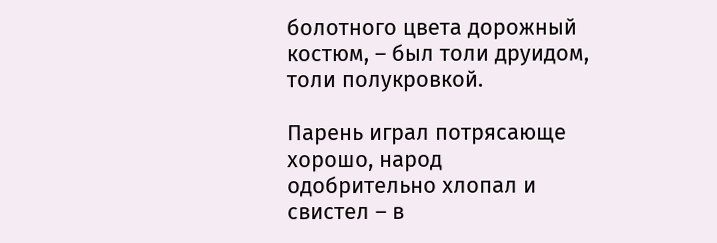болотного цвета дорожный костюм, – был толи друидом, толи полукровкой.

Парень играл потрясающе хорошо, народ одобрительно хлопал и свистел – в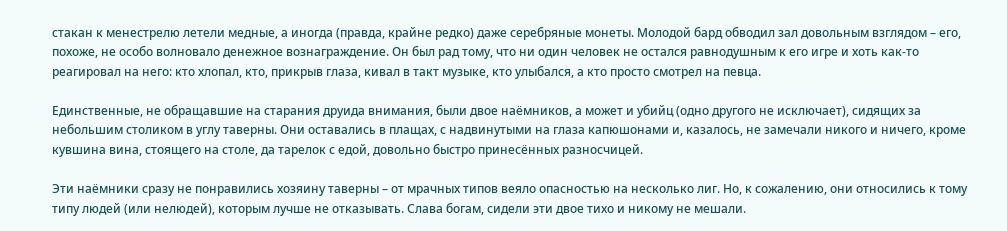стакан к менестрелю летели медные, а иногда (правда, крайне редко) даже серебряные монеты. Молодой бард обводил зал довольным взглядом – его, похоже, не особо волновало денежное вознаграждение. Он был рад тому, что ни один человек не остался равнодушным к его игре и хоть как-то реагировал на него: кто хлопал, кто, прикрыв глаза, кивал в такт музыке, кто улыбался, а кто просто смотрел на певца.

Единственные, не обращавшие на старания друида внимания, были двое наёмников, а может и убийц (одно другого не исключает), сидящих за небольшим столиком в углу таверны. Они оставались в плащах, с надвинутыми на глаза капюшонами и, казалось, не замечали никого и ничего, кроме кувшина вина, стоящего на столе, да тарелок с едой, довольно быстро принесённых разносчицей.

Эти наёмники сразу не понравились хозяину таверны – от мрачных типов веяло опасностью на несколько лиг. Но, к сожалению, они относились к тому типу людей (или нелюдей), которым лучше не отказывать. Слава богам, сидели эти двое тихо и никому не мешали.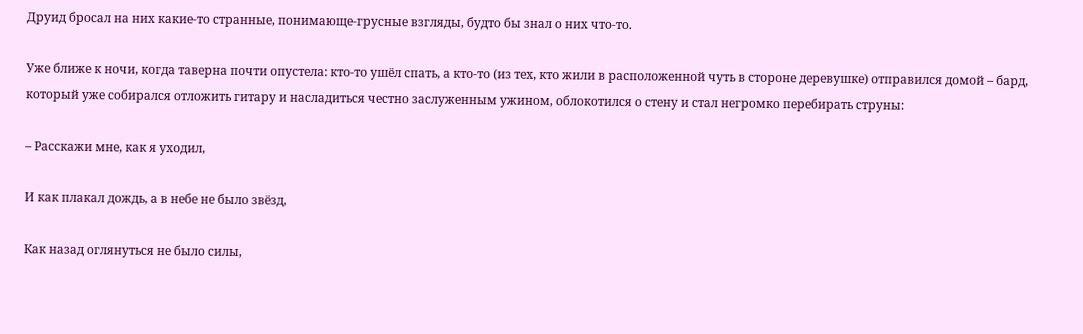Друид бросал на них какие-то странные, понимающе-грусные взгляды, будто бы знал о них что-то.

Уже ближе к ночи, когда таверна почти опустела: кто-то ушёл спать, а кто-то (из тех, кто жили в расположенной чуть в стороне деревушке) отправился домой – бард, который уже собирался отложить гитару и насладиться честно заслуженным ужином, облокотился о стену и стал негромко перебирать струны:

– Расскажи мне, как я уходил,

И как плакал дождь, а в небе не было звёзд,

Как назад оглянуться не было силы,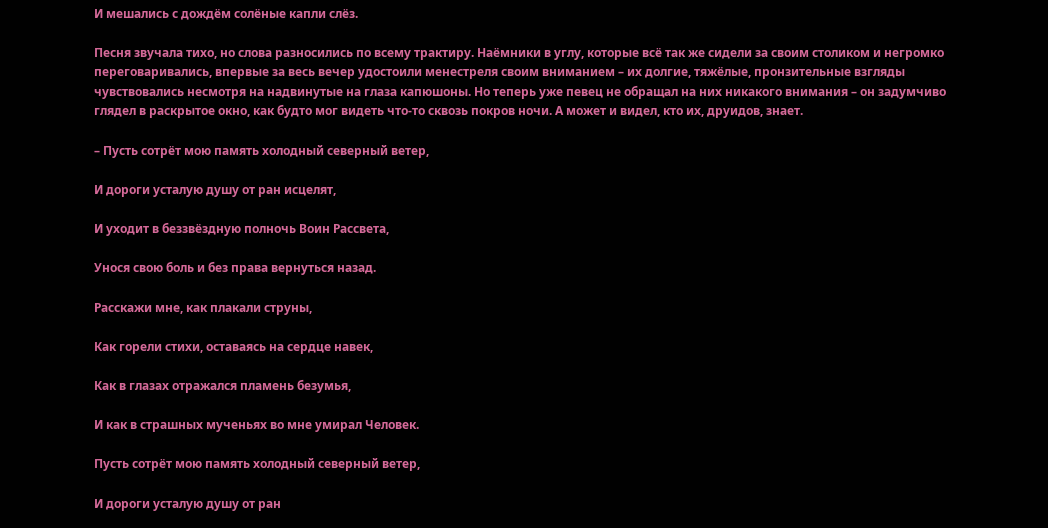И мешались с дождём солёные капли слёз.

Песня звучала тихо, но слова разносились по всему трактиру. Наёмники в углу, которые всё так же сидели за своим столиком и негромко переговаривались, впервые за весь вечер удостоили менестреля своим вниманием – их долгие, тяжёлые, пронзительные взгляды чувствовались несмотря на надвинутые на глаза капюшоны. Но теперь уже певец не обращал на них никакого внимания – он задумчиво глядел в раскрытое окно, как будто мог видеть что-то сквозь покров ночи. А может и видел, кто их, друидов, знает.

– Пусть сотрёт мою память холодный северный ветер,

И дороги усталую душу от ран исцелят,

И уходит в беззвёздную полночь Воин Рассвета,

Унося свою боль и без права вернуться назад.

Расскажи мне, как плакали струны,

Как горели стихи, оставаясь на сердце навек,

Как в глазах отражался пламень безумья,

И как в страшных мученьях во мне умирал Человек.

Пусть сотрёт мою память холодный северный ветер,

И дороги усталую душу от ран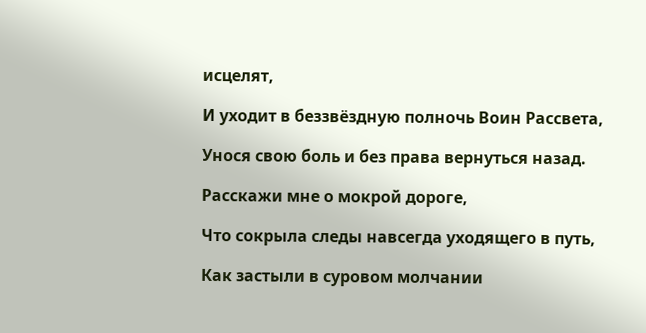исцелят,

И уходит в беззвёздную полночь Воин Рассвета,

Унося свою боль и без права вернуться назад.

Расскажи мне о мокрой дороге,

Что сокрыла следы навсегда уходящего в путь,

Как застыли в суровом молчании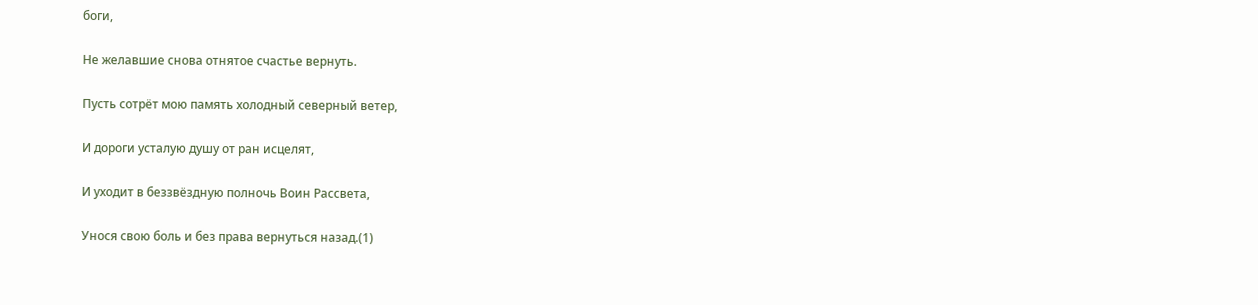боги,

Не желавшие снова отнятое счастье вернуть.

Пусть сотрёт мою память холодный северный ветер,

И дороги усталую душу от ран исцелят,

И уходит в беззвёздную полночь Воин Рассвета,

Унося свою боль и без права вернуться назад.(1)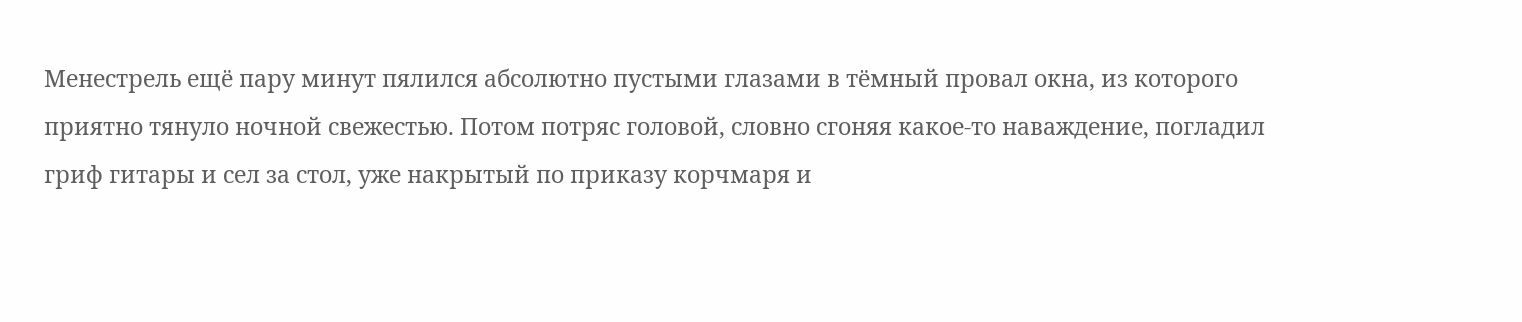Менестрель ещё пару минут пялился абсолютно пустыми глазами в тёмный провал окна, из которого приятно тянуло ночной свежестью. Потом потряс головой, словно сгоняя какое-то наваждение, погладил гриф гитары и сел за стол, уже накрытый по приказу корчмаря и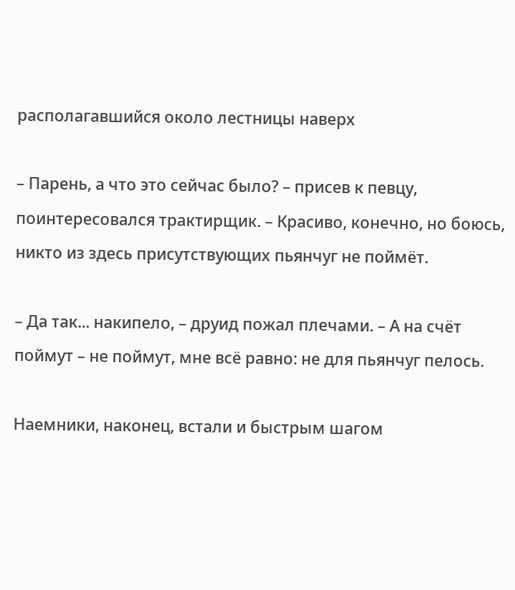располагавшийся около лестницы наверх

– Парень, а что это сейчас было? – присев к певцу, поинтересовался трактирщик. – Красиво, конечно, но боюсь, никто из здесь присутствующих пьянчуг не поймёт.

– Да так... накипело, – друид пожал плечами. – А на счёт поймут – не поймут, мне всё равно: не для пьянчуг пелось.

Наемники, наконец, встали и быстрым шагом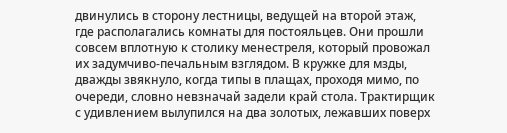двинулись в сторону лестницы, ведущей на второй этаж, где располагались комнаты для постояльцев. Они прошли совсем вплотную к столику менестреля, который провожал их задумчиво-печальным взглядом. В кружке для мзды, дважды звякнуло, когда типы в плащах, проходя мимо, по очереди, словно невзначай задели край стола. Трактирщик с удивлением вылупился на два золотых, лежавших поверх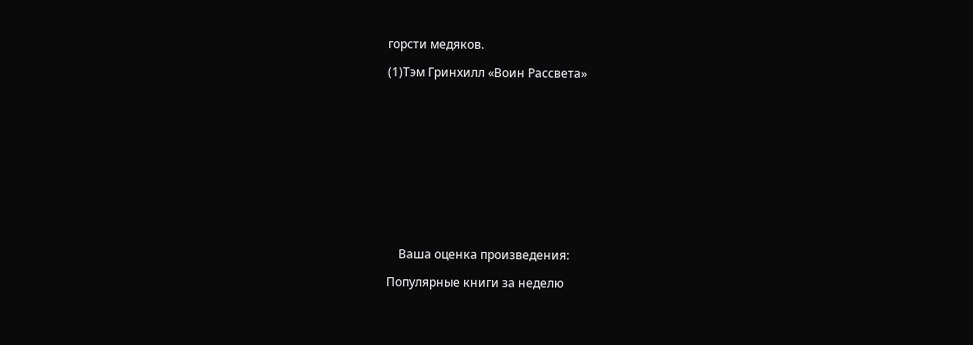горсти медяков.

(1)Тэм Гринхилл «Воин Рассвета»












    Ваша оценка произведения:

Популярные книги за неделю